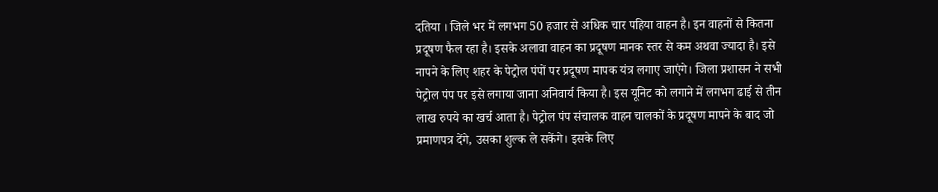दतिया । जिले भर में लगभग 50 हजार से अधिक चार पहिया वाहन है। इन वाहनों से कितना प्रदूषण फैल रहा है। इसके अलावा वाहन का प्रदूषण मानक स्तर से कम अथवा ज्यादा है। इसे नापने के लिए शहर के पेट्रोल पंपों पर प्रदूषण मापक यंत्र लगाए जाएंगे। जिला प्रशासन ने सभी पेट्रोल पंप पर इसे लगाया जाना अनिवार्य किया है। इस यूनिट को लगाने में लगभग ढाई से तीन लाख रुपये का खर्च आता है। पेट्रोल पंप संचालक वाहन चालकों के प्रदूषण मापने के बाद जो प्रमाणपत्र देंगे, उसका शुल्क ले सकेंगे। इसके लिए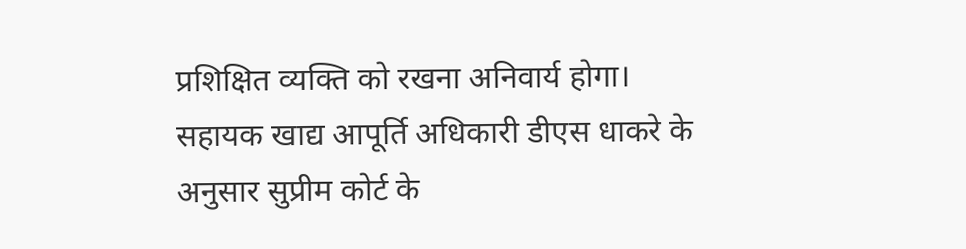प्रशिक्षित व्यक्ति को रखना अनिवार्य होगा।
सहायक खाद्य आपूर्ति अधिकारी डीएस धाकरे के अनुसार सुप्रीम कोर्ट के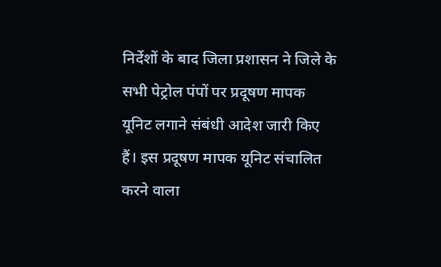निर्देशों के बाद जिला प्रशासन ने जिले के सभी पेट्रोल पंपों पर प्रदूषण मापक यूनिट लगाने संबंधी आदेश जारी किए हैं। इस प्रदूषण मापक यूनिट संचालित करने वाला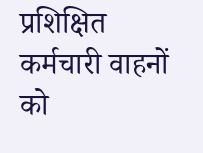प्रशिक्षित कर्मचारी वाहनों को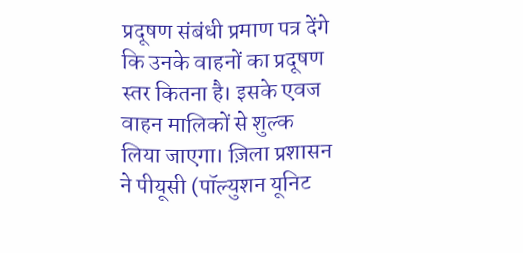प्रदूषण संबंधी प्रमाण पत्र देंगे कि उनके वाहनों का प्रदूषण स्तर कितना है। इसके एवज वाहन मालिकों से शुल्क लिया जाएगा। ज़िला प्रशासन ने पीयूसी (पॉल्युशन यूनिट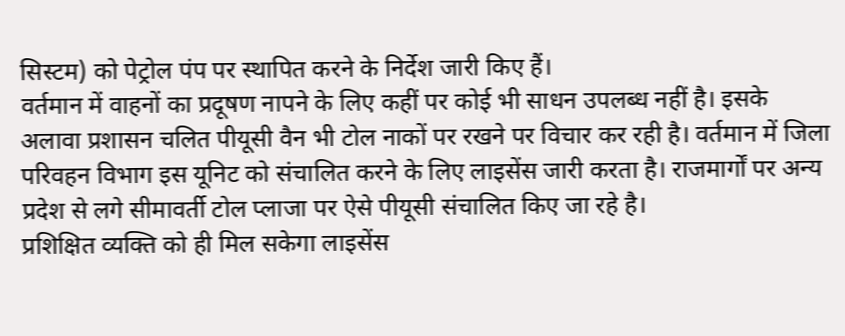सिस्टम) को पेट्रोल पंप पर स्थापित करने के निर्देश जारी किए हैं।
वर्तमान में वाहनों का प्रदूषण नापने के लिए कहीं पर कोई भी साधन उपलब्ध नहीं है। इसके अलावा प्रशासन चलित पीयूसी वैन भी टोल नाकों पर रखने पर विचार कर रही है। वर्तमान में जिला परिवहन विभाग इस यूनिट को संचालित करने के लिए लाइसेंस जारी करता है। राजमार्गों पर अन्य प्रदेश से लगे सीमावर्ती टोल प्लाजा पर ऐसे पीयूसी संचालित किए जा रहे है।
प्रशिक्षित व्यक्ति को ही मिल सकेगा लाइसेंस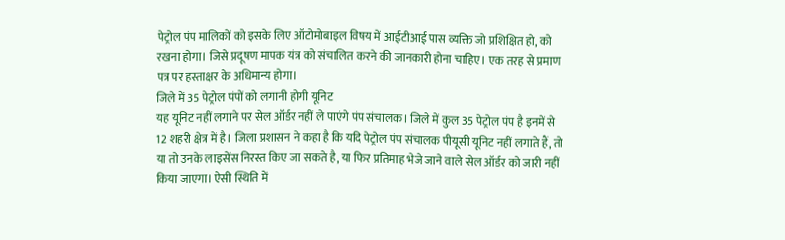पेट्रोल पंप मालिकों को इसके लिए ऑटोमोबाइल विषय में आईटीआई पास व्यक्ति जो प्रशिक्षित हो, को रखना होगा। जिसे प्रदूषण मापक यंत्र को संचालित करने की जानकारी होना चाहिए। एक तरह से प्रमाण पत्र पर हस्ताक्षर के अधिमान्य होगा।
जिले में 35 पेट्रोल पंपों को लगानी होगी यूनिट
यह यूनिट नहीं लगाने पर सेल ऑर्डर नहीं ले पाएंगे पंप संचालक। जिले में कुल 35 पेट्रोल पंप है इनमें से 12 शहरी क्षेत्र में है। जिला प्रशासन ने कहा है कि यदि पेट्रोल पंप संचालक पीयूसी यूनिट नहीं लगाते हैं, तो या तो उनके लाइसेंस निरस्त किए जा सकते है, या फिर प्रतिमाह भेजे जाने वाले सेल ऑर्डर को जारी नहीं किया जाएगा। ऐसी स्थिति में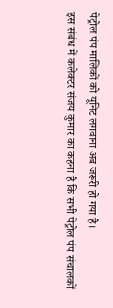पेट्रोल पंप मालिकों को यूनिट लगवाना अब जरूरी हो गया है।
इस संबंध में कलेक्टर संजय कुमार का कहना है कि सभी पेट्रोल पंप संचालकों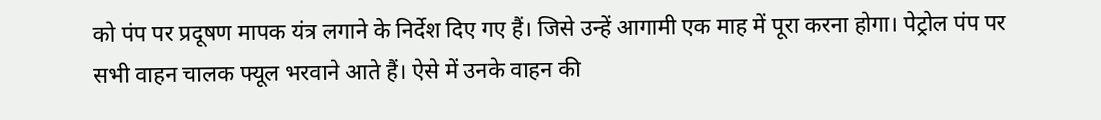को पंप पर प्रदूषण मापक यंत्र लगाने के निर्देश दिए गए हैं। जिसे उन्हें आगामी एक माह में पूरा करना होगा। पेट्रोल पंप पर सभी वाहन चालक फ्यूल भरवाने आते हैं। ऐसे में उनके वाहन की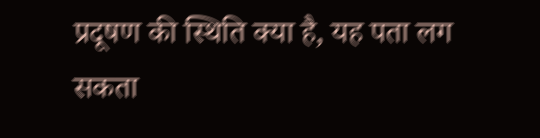प्रदूषण की स्थिति क्या है, यह पता लग सकता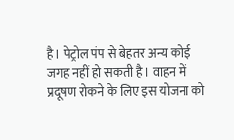है। पेट्रोल पंप से बेहतर अन्य कोई जगह नहीं हो सकती है। वाहन में प्रदूषण रोकने के लिए इस योजना को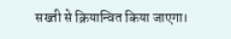सख्ती से क्रियान्वित किया जाएगा।